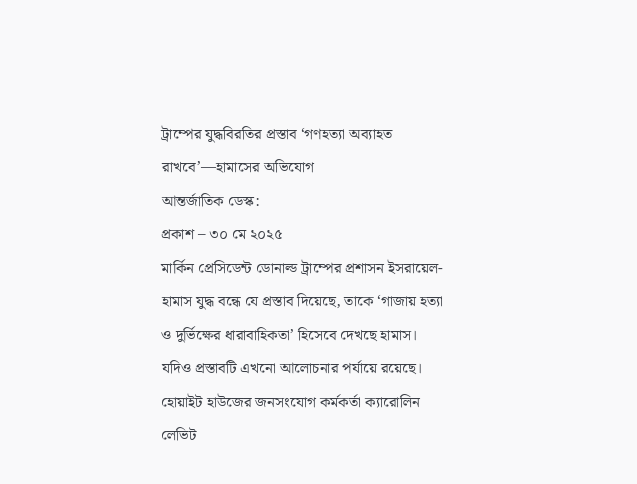ট্রাম্পের যুদ্ধবিরতির প্রস্তাব ‘গণহত্যা অব্যাহত রাখবে’—হামাসের অভিযোগ
আন্তর্জাতিক ডেস্ক:
প্রকাশ – ৩০ মে ২০২৫
মার্কিন প্রেসিডেন্ট ডোনাল্ড ট্রাম্পের প্রশাসন ইসরায়েল-হামাস যুদ্ধ বন্ধে যে প্রস্তাব দিয়েছে, তাকে ‘গাজায় হত্যা ও দুর্ভিক্ষের ধারাবাহিকতা’ হিসেবে দেখছে হামাস। যদিও প্রস্তাবটি এখনো আলোচনার পর্যায়ে রয়েছে। হোয়াইট হাউজের জনসংযোগ কর্মকর্তা ক্যারোলিন লেভিট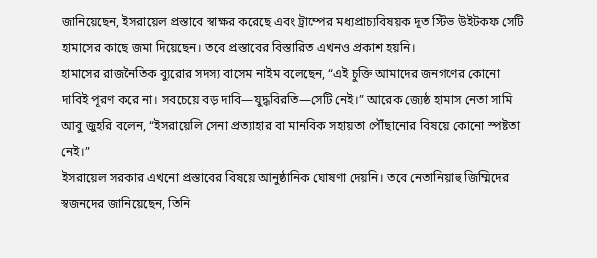জানিয়েছেন, ইসরায়েল প্রস্তাবে স্বাক্ষর করেছে এবং ট্রাম্পের মধ্যপ্রাচ্যবিষয়ক দূত স্টিভ উইটকফ সেটি হামাসের কাছে জমা দিয়েছেন। তবে প্রস্তাবের বিস্তারিত এখনও প্রকাশ হয়নি।
হামাসের রাজনৈতিক ব্যুরোর সদস্য বাসেম নাইম বলেছেন, “এই চুক্তি আমাদের জনগণের কোনো দাবিই পূরণ করে না। সবচেয়ে বড় দাবি—যুদ্ধবিরতি—সেটি নেই।” আরেক জ্যেষ্ঠ হামাস নেতা সামি আবু জুহরি বলেন, “ইসরায়েলি সেনা প্রত্যাহার বা মানবিক সহায়তা পৌঁছানোর বিষয়ে কোনো স্পষ্টতা নেই।”
ইসরায়েল সরকার এখনো প্রস্তাবের বিষয়ে আনুষ্ঠানিক ঘোষণা দেয়নি। তবে নেতানিয়াহু জিম্মিদের স্বজনদের জানিয়েছেন, তিনি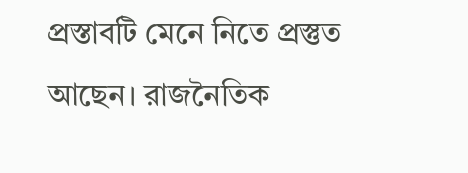প্রস্তাবটি মেনে নিতে প্রস্তুত আছেন। রাজনৈতিক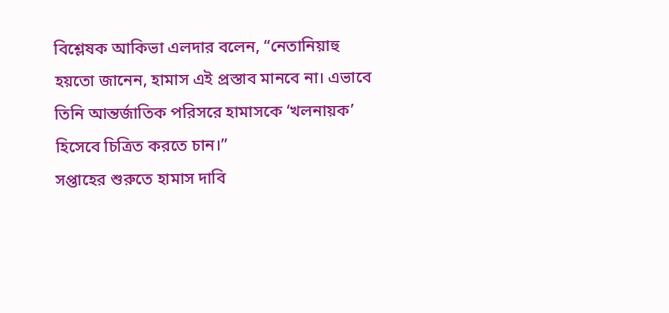বিশ্লেষক আকিভা এলদার বলেন, “নেতানিয়াহু হয়তো জানেন, হামাস এই প্রস্তাব মানবে না। এভাবে তিনি আন্তর্জাতিক পরিসরে হামাসকে ‘খলনায়ক’ হিসেবে চিত্রিত করতে চান।”
সপ্তাহের শুরুতে হামাস দাবি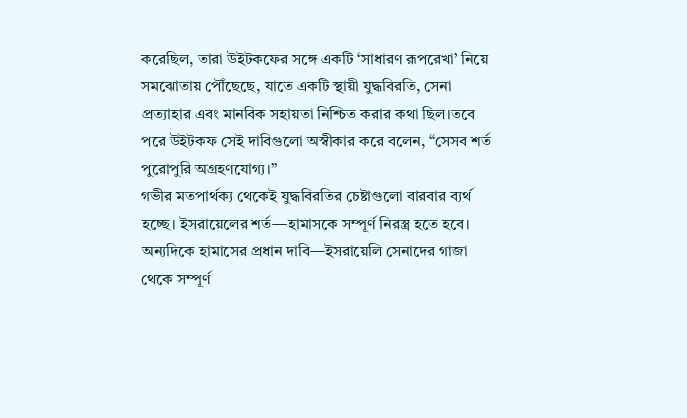করেছিল, তারা উইটকফের সঙ্গে একটি ‘সাধারণ রূপরেখা’ নিয়ে সমঝোতায় পৌঁছেছে, যাতে একটি স্থায়ী যুদ্ধবিরতি, সেনা প্রত্যাহার এবং মানবিক সহায়তা নিশ্চিত করার কথা ছিল।তবে পরে উইটকফ সেই দাবিগুলো অস্বীকার করে বলেন, “সেসব শর্ত পুরোপুরি অগ্রহণযোগ্য।”
গভীর মতপার্থক্য থেকেই যুদ্ধবিরতির চেষ্টাগুলো বারবার ব্যর্থ হচ্ছে। ইসরায়েলের শর্ত—হামাসকে সম্পূর্ণ নিরস্ত্র হতে হবে। অন্যদিকে হামাসের প্রধান দাবি—ইসরায়েলি সেনাদের গাজা থেকে সম্পূর্ণ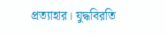প্রত্যাহার। যুদ্ধবিরতি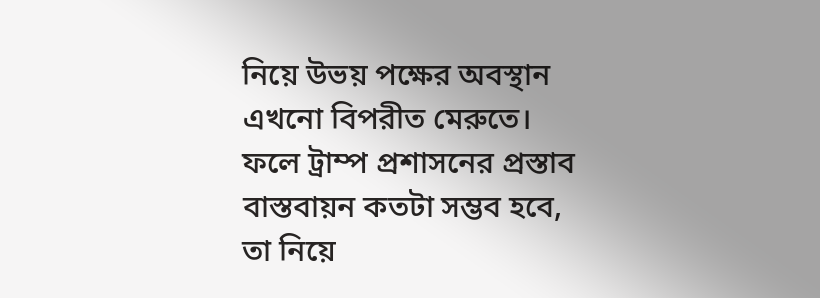নিয়ে উভয় পক্ষের অবস্থান এখনো বিপরীত মেরুতে। ফলে ট্রাম্প প্রশাসনের প্রস্তাব বাস্তবায়ন কতটা সম্ভব হবে, তা নিয়ে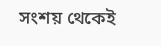সংশয় থেকেই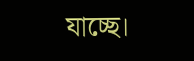যাচ্ছে।